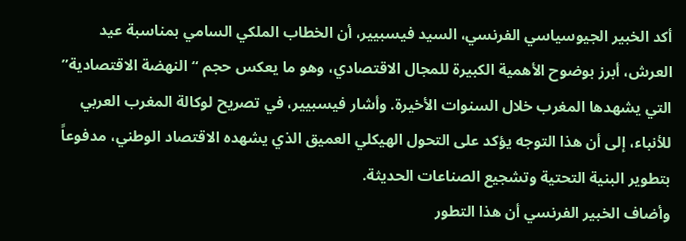أكد الخبير الجيوسياسي الفرنسي، السيد فيسبيير، أن الخطاب الملكي السامي بمناسبة عيد العرش، أبرز بوضوح الأهمية الكبيرة للمجال الاقتصادي، وهو ما يعكس حجم “النهضة الاقتصادية” التي يشهدها المغرب خلال السنوات الأخيرة. وأشار فيسبيير، في تصريح لوكالة المغرب العربي للأنباء، إلى أن هذا التوجه يؤكد على التحول الهيكلي العميق الذي يشهده الاقتصاد الوطني، مدفوعاً بتطوير البنية التحتية وتشجيع الصناعات الحديثة.
وأضاف الخبير الفرنسي أن هذا التطور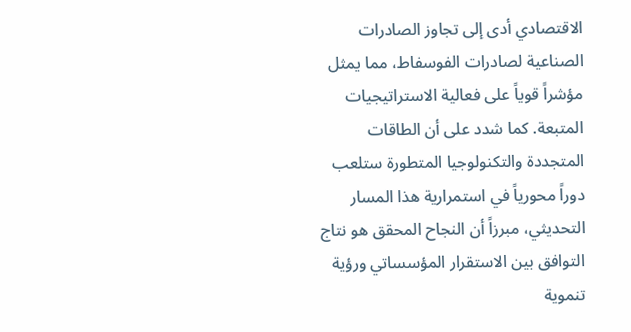الاقتصادي أدى إلى تجاوز الصادرات الصناعية لصادرات الفوسفاط، مما يمثل مؤشراً قوياً على فعالية الاستراتيجيات المتبعة. كما شدد على أن الطاقات المتجددة والتكنولوجيا المتطورة ستلعب دوراً محورياً في استمرارية هذا المسار التحديثي، مبرزاً أن النجاح المحقق هو نتاج التوافق بين الاستقرار المؤسساتي ورؤية تنموية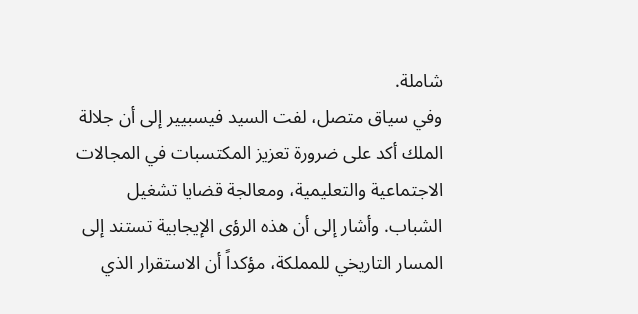شاملة.
وفي سياق متصل، لفت السيد فيسبيير إلى أن جلالة الملك أكد على ضرورة تعزيز المكتسبات في المجالات الاجتماعية والتعليمية، ومعالجة قضايا تشغيل الشباب. وأشار إلى أن هذه الرؤى الإيجابية تستند إلى المسار التاريخي للمملكة، مؤكداً أن الاستقرار الذي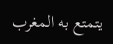يتمتع به المغرب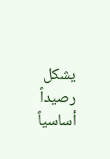يشكل رصيداً أساسياً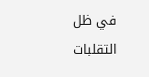في ظل التقلبات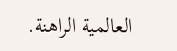العالمية الراهنة.